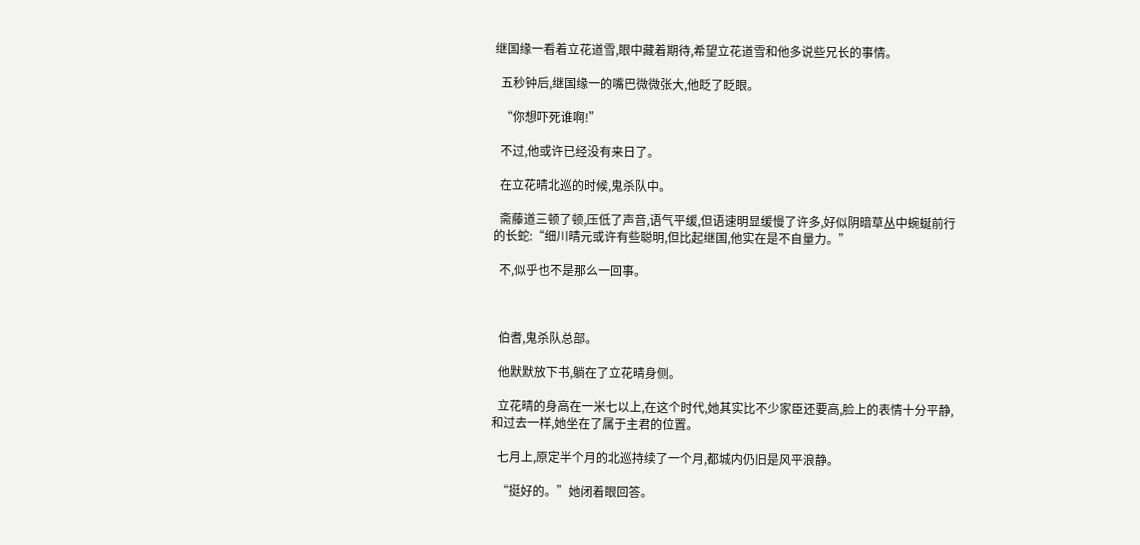继国缘一看着立花道雪,眼中藏着期待,希望立花道雪和他多说些兄长的事情。

  五秒钟后,继国缘一的嘴巴微微张大,他眨了眨眼。

  “你想吓死谁啊!”

  不过,他或许已经没有来日了。

  在立花晴北巡的时候,鬼杀队中。

  斋藤道三顿了顿,压低了声音,语气平缓,但语速明显缓慢了许多,好似阴暗草丛中蜿蜒前行的长蛇:“细川晴元或许有些聪明,但比起继国,他实在是不自量力。”

  不,似乎也不是那么一回事。



  伯耆,鬼杀队总部。

  他默默放下书,躺在了立花晴身侧。

  立花晴的身高在一米七以上,在这个时代,她其实比不少家臣还要高,脸上的表情十分平静,和过去一样,她坐在了属于主君的位置。

  七月上,原定半个月的北巡持续了一个月,都城内仍旧是风平浪静。

  “挺好的。”她闭着眼回答。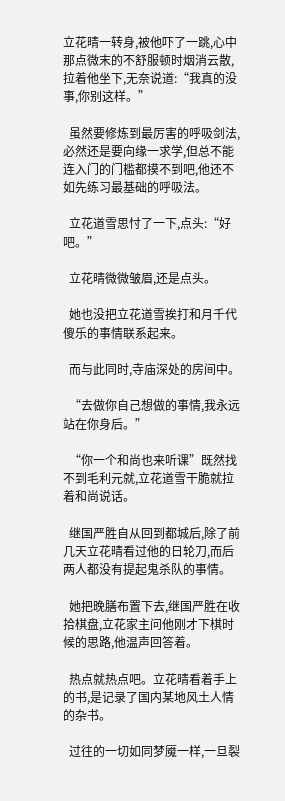立花晴一转身,被他吓了一跳,心中那点微末的不舒服顿时烟消云散,拉着他坐下,无奈说道:“我真的没事,你别这样。”

  虽然要修炼到最厉害的呼吸剑法,必然还是要向缘一求学,但总不能连入门的门槛都摸不到吧,他还不如先练习最基础的呼吸法。

  立花道雪思忖了一下,点头:“好吧。”

  立花晴微微皱眉,还是点头。

  她也没把立花道雪挨打和月千代傻乐的事情联系起来。

  而与此同时,寺庙深处的房间中。

  “去做你自己想做的事情,我永远站在你身后。”

  “你一个和尚也来听课”既然找不到毛利元就,立花道雪干脆就拉着和尚说话。

  继国严胜自从回到都城后,除了前几天立花晴看过他的日轮刀,而后两人都没有提起鬼杀队的事情。

  她把晚膳布置下去,继国严胜在收拾棋盘,立花家主问他刚才下棋时候的思路,他温声回答着。

  热点就热点吧。立花晴看着手上的书,是记录了国内某地风土人情的杂书。

  过往的一切如同梦魇一样,一旦裂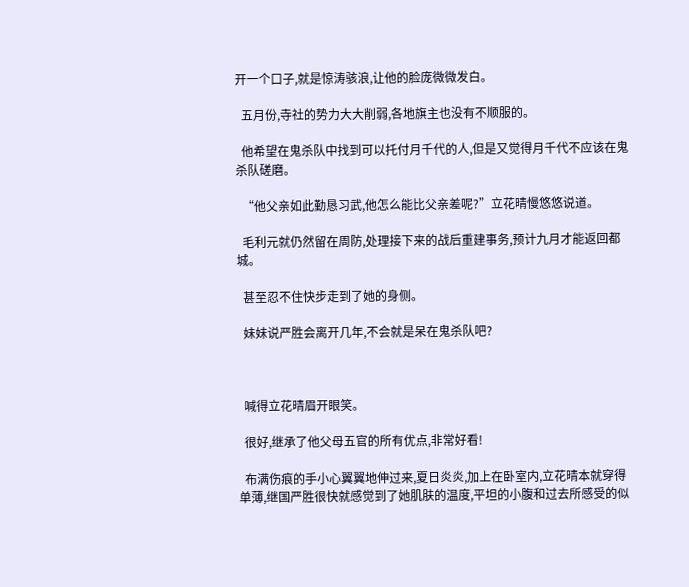开一个口子,就是惊涛骇浪,让他的脸庞微微发白。

  五月份,寺社的势力大大削弱,各地旗主也没有不顺服的。

  他希望在鬼杀队中找到可以托付月千代的人,但是又觉得月千代不应该在鬼杀队磋磨。

  “他父亲如此勤恳习武,他怎么能比父亲差呢?”立花晴慢悠悠说道。

  毛利元就仍然留在周防,处理接下来的战后重建事务,预计九月才能返回都城。

  甚至忍不住快步走到了她的身侧。

  妹妹说严胜会离开几年,不会就是呆在鬼杀队吧?



  喊得立花晴眉开眼笑。

  很好,继承了他父母五官的所有优点,非常好看!

  布满伤痕的手小心翼翼地伸过来,夏日炎炎,加上在卧室内,立花晴本就穿得单薄,继国严胜很快就感觉到了她肌肤的温度,平坦的小腹和过去所感受的似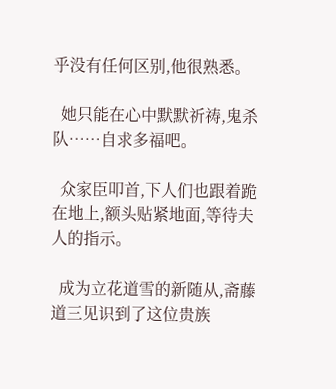乎没有任何区别,他很熟悉。

  她只能在心中默默祈祷,鬼杀队……自求多福吧。

  众家臣叩首,下人们也跟着跪在地上,额头贴紧地面,等待夫人的指示。

  成为立花道雪的新随从,斋藤道三见识到了这位贵族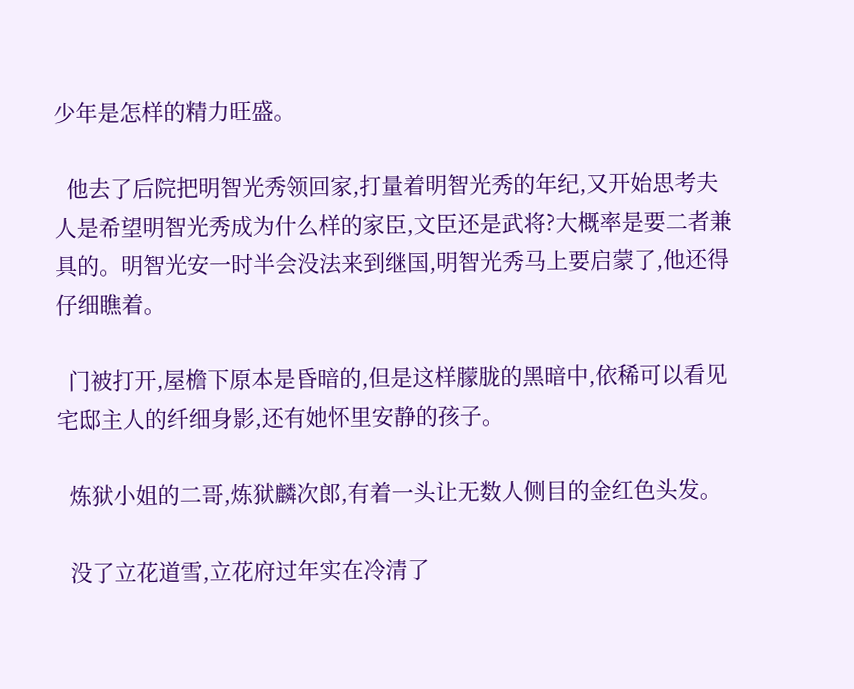少年是怎样的精力旺盛。

  他去了后院把明智光秀领回家,打量着明智光秀的年纪,又开始思考夫人是希望明智光秀成为什么样的家臣,文臣还是武将?大概率是要二者兼具的。明智光安一时半会没法来到继国,明智光秀马上要启蒙了,他还得仔细瞧着。

  门被打开,屋檐下原本是昏暗的,但是这样朦胧的黑暗中,依稀可以看见宅邸主人的纤细身影,还有她怀里安静的孩子。

  炼狱小姐的二哥,炼狱麟次郎,有着一头让无数人侧目的金红色头发。

  没了立花道雪,立花府过年实在冷清了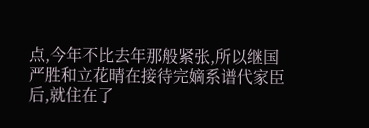点,今年不比去年那般紧张,所以继国严胜和立花晴在接待完嫡系谱代家臣后,就住在了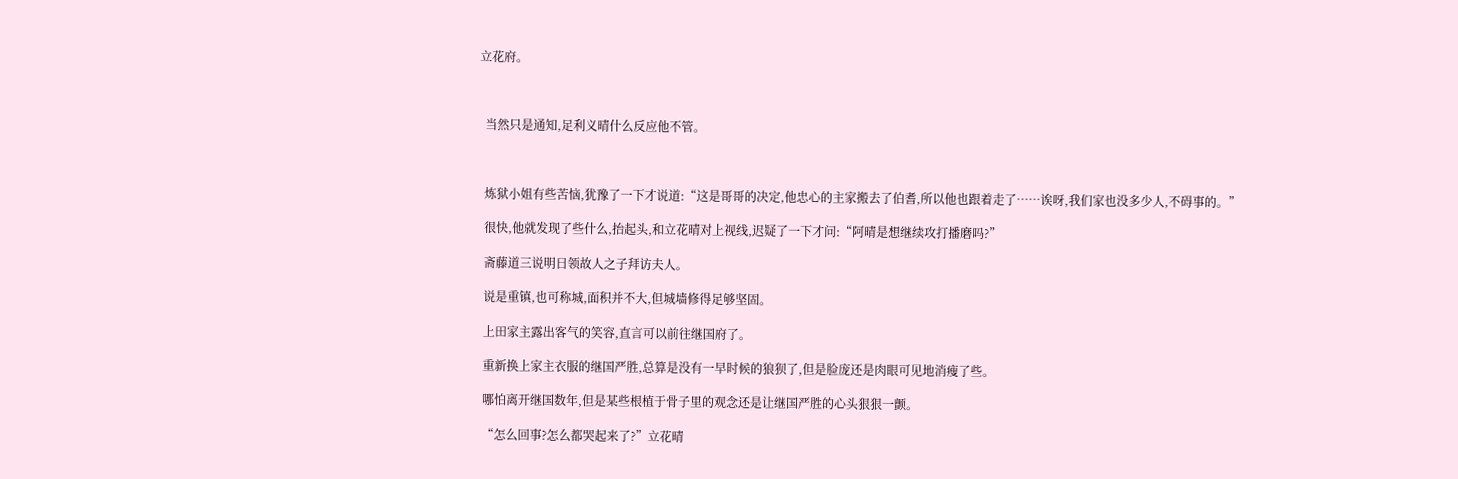立花府。



  当然只是通知,足利义晴什么反应他不管。



  炼狱小姐有些苦恼,犹豫了一下才说道:“这是哥哥的决定,他忠心的主家搬去了伯耆,所以他也跟着走了……诶呀,我们家也没多少人,不碍事的。”

  很快,他就发现了些什么,抬起头,和立花晴对上视线,迟疑了一下才问:“阿晴是想继续攻打播磨吗?”

  斋藤道三说明日领故人之子拜访夫人。

  说是重镇,也可称城,面积并不大,但城墙修得足够坚固。

  上田家主露出客气的笑容,直言可以前往继国府了。

  重新换上家主衣服的继国严胜,总算是没有一早时候的狼狈了,但是脸庞还是肉眼可见地消瘦了些。

  哪怕离开继国数年,但是某些根植于骨子里的观念还是让继国严胜的心头狠狠一颤。

  “怎么回事?怎么都哭起来了?”立花晴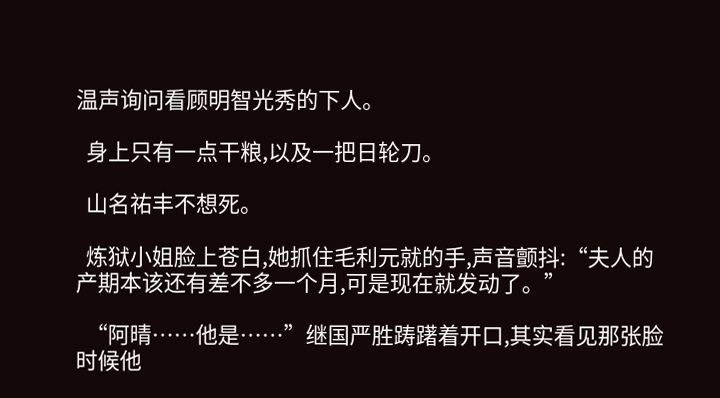温声询问看顾明智光秀的下人。

  身上只有一点干粮,以及一把日轮刀。

  山名祐丰不想死。

  炼狱小姐脸上苍白,她抓住毛利元就的手,声音颤抖:“夫人的产期本该还有差不多一个月,可是现在就发动了。”

  “阿晴……他是……”继国严胜踌躇着开口,其实看见那张脸时候他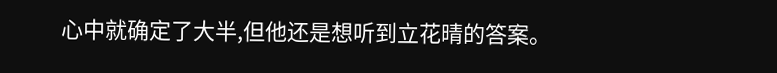心中就确定了大半,但他还是想听到立花晴的答案。